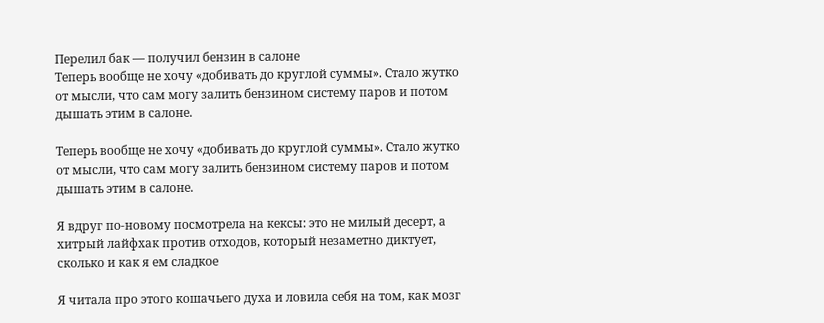Перелил бак — получил бензин в салоне
Теперь вообще не хочу «добивать до круглой суммы». Стало жутко от мысли, что сам могу залить бензином систему паров и потом дышать этим в салоне.

Теперь вообще не хочу «добивать до круглой суммы». Стало жутко от мысли, что сам могу залить бензином систему паров и потом дышать этим в салоне.

Я вдруг по‑новому посмотрела на кексы: это не милый десерт, а хитрый лайфхак против отходов, который незаметно диктует, сколько и как я ем сладкое

Я читала про этого кошачьего духа и ловила себя на том, как мозг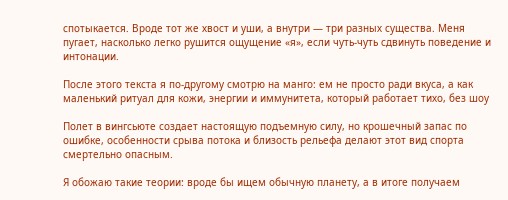спотыкается. Вроде тот же хвост и уши, а внутри — три разных существа. Меня пугает, насколько легко рушится ощущение «я», если чуть-чуть сдвинуть поведение и интонации.

После этого текста я по‑другому смотрю на манго: ем не просто ради вкуса, а как маленький ритуал для кожи, энергии и иммунитета, который работает тихо, без шоу

Полет в вингсьюте создает настоящую подъемную силу, но крошечный запас по ошибке, особенности срыва потока и близость рельефа делают этот вид спорта смертельно опасным.

Я обожаю такие теории: вроде бы ищем обычную планету, а в итоге получаем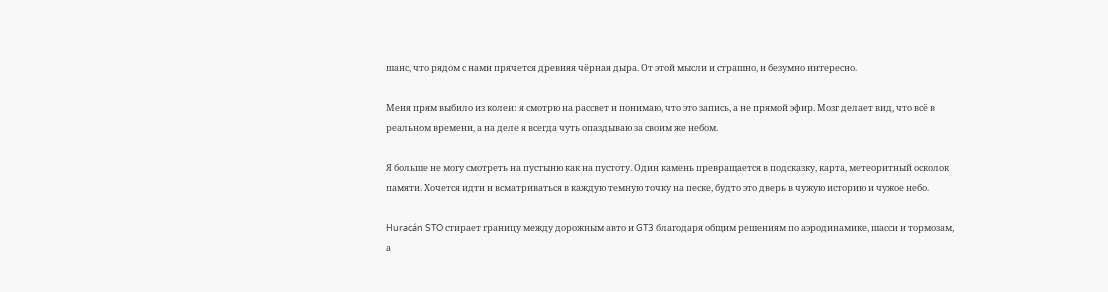шанс, что рядом с нами прячется древняя чёрная дыра. От этой мысли и страшно, и безумно интересно.

Меня прям выбило из колеи: я смотрю на рассвет и понимаю, что это запись, а не прямой эфир. Мозг делает вид, что всё в реальном времени, а на деле я всегда чуть опаздываю за своим же небом.

Я больше не могу смотреть на пустыню как на пустоту. Один камень превращается в подсказку, карта, метеоритный осколок памяти. Хочется идти и всматриваться в каждую темную точку на песке, будто это дверь в чужую историю и чужое небо.

Huracán STO стирает границу между дорожным авто и GT3 благодаря общим решениям по аэродинамике, шасси и тормозам, а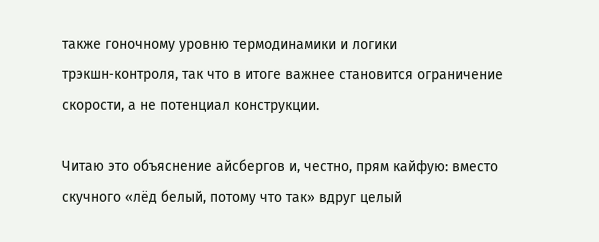также гоночному уровню термодинамики и логики трэкшн‑контроля, так что в итоге важнее становится ограничение скорости, а не потенциал конструкции.

Читаю это объяснение айсбергов и, честно, прям кайфую: вместо скучного «лёд белый, потому что так» вдруг целый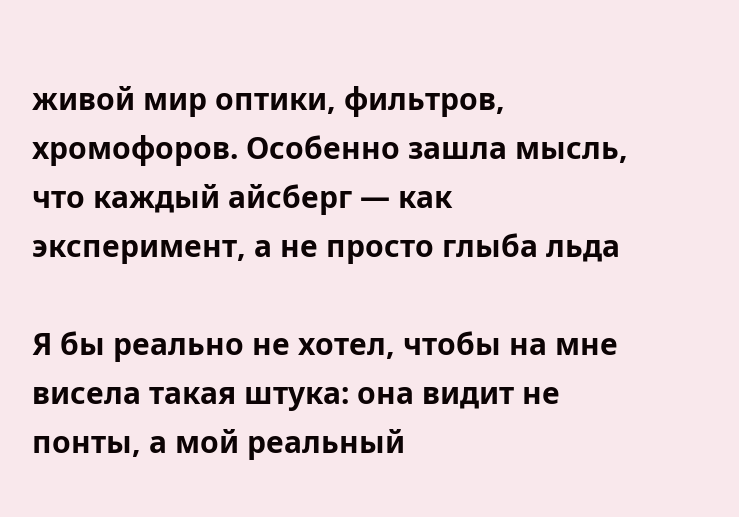живой мир оптики, фильтров, хромофоров. Особенно зашла мысль, что каждый айсберг — как эксперимент, а не просто глыба льда

Я бы реально не хотел, чтобы на мне висела такая штука: она видит не понты, а мой реальный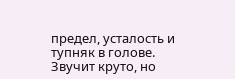предел, усталость и тупняк в голове. Звучит круто, но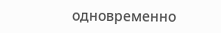одновременно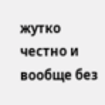жутко честно и вообще без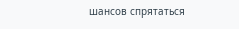шансов спрятаться